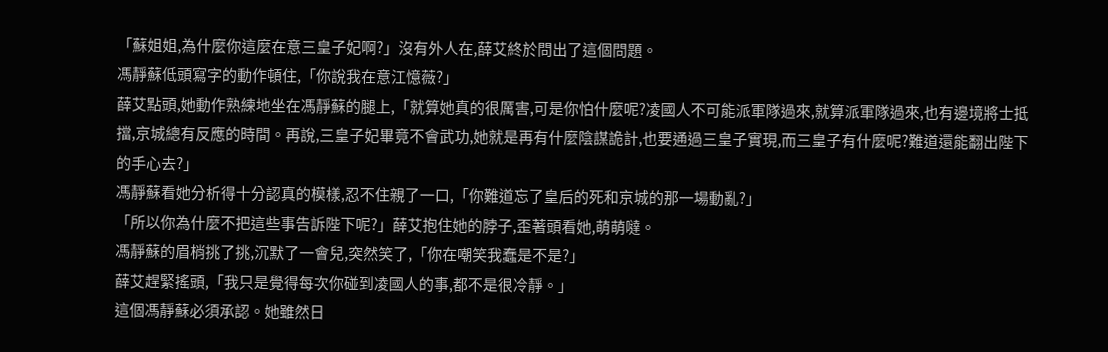「蘇姐姐,為什麼你這麼在意三皇子妃啊?」沒有外人在,薛艾終於問出了這個問題。
馮靜蘇低頭寫字的動作頓住,「你說我在意江憶薇?」
薛艾點頭,她動作熟練地坐在馮靜蘇的腿上,「就算她真的很厲害,可是你怕什麼呢?凌國人不可能派軍隊過來,就算派軍隊過來,也有邊境將士抵擋,京城總有反應的時間。再說,三皇子妃畢竟不會武功,她就是再有什麼陰謀詭計,也要通過三皇子實現,而三皇子有什麼呢?難道還能翻出陛下的手心去?」
馮靜蘇看她分析得十分認真的模樣,忍不住親了一口,「你難道忘了皇后的死和京城的那一場動亂?」
「所以你為什麼不把這些事告訴陛下呢?」薛艾抱住她的脖子,歪著頭看她,萌萌噠。
馮靜蘇的眉梢挑了挑,沉默了一會兒,突然笑了,「你在嘲笑我蠢是不是?」
薛艾趕緊搖頭,「我只是覺得每次你碰到凌國人的事,都不是很冷靜。」
這個馮靜蘇必須承認。她雖然日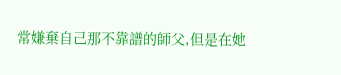常嫌棄自己那不靠譜的師父,但是在她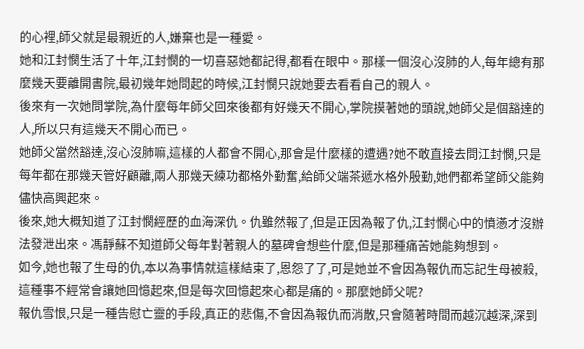的心裡,師父就是最親近的人,嫌棄也是一種愛。
她和江封憫生活了十年,江封憫的一切喜惡她都記得,都看在眼中。那樣一個沒心沒肺的人,每年總有那麼幾天要離開書院,最初幾年她問起的時候,江封憫只說她要去看看自己的親人。
後來有一次她問掌院,為什麼每年師父回來後都有好幾天不開心,掌院摸著她的頭說,她師父是個豁達的人,所以只有這幾天不開心而已。
她師父當然豁達,沒心沒肺嘛,這樣的人都會不開心,那會是什麼樣的遭遇?她不敢直接去問江封憫,只是每年都在那幾天管好顧離,兩人那幾天練功都格外勤奮,給師父端茶遞水格外殷勤,她們都希望師父能夠儘快高興起來。
後來,她大概知道了江封憫經歷的血海深仇。仇雖然報了,但是正因為報了仇,江封憫心中的憤懣才沒辦法發泄出來。馮靜蘇不知道師父每年對著親人的墓碑會想些什麼,但是那種痛苦她能夠想到。
如今,她也報了生母的仇,本以為事情就這樣結束了,恩怨了了,可是她並不會因為報仇而忘記生母被殺,這種事不經常會讓她回憶起來,但是每次回憶起來心都是痛的。那麼她師父呢?
報仇雪恨,只是一種告慰亡靈的手段,真正的悲傷,不會因為報仇而消散,只會隨著時間而越沉越深,深到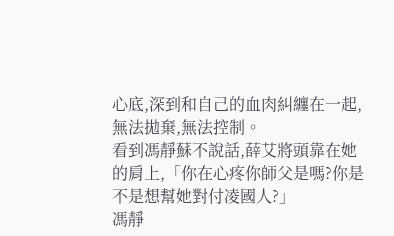心底,深到和自己的血肉糾纏在一起,無法拋棄,無法控制。
看到馮靜蘇不說話,薛艾將頭靠在她的肩上,「你在心疼你師父是嗎?你是不是想幫她對付凌國人?」
馮靜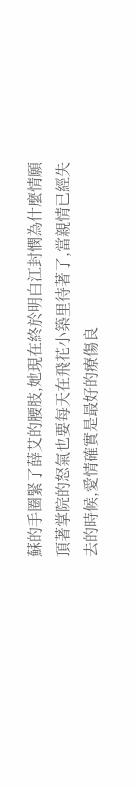蘇的手圈緊了薛艾的腰肢,她現在終於明白江封憫為什麼情願頂著掌院的怒氣也要每天在飛花小築里待著了,當親情已經失去的時候,愛情確實是最好的療傷良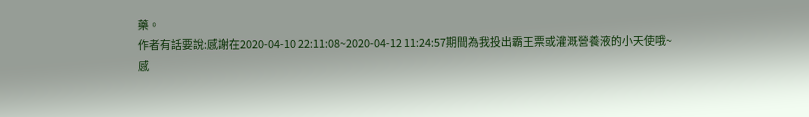藥。
作者有話要說:感謝在2020-04-10 22:11:08~2020-04-12 11:24:57期間為我投出霸王票或灌溉營養液的小天使哦~
感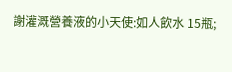謝灌溉營養液的小天使:如人飲水 15瓶;